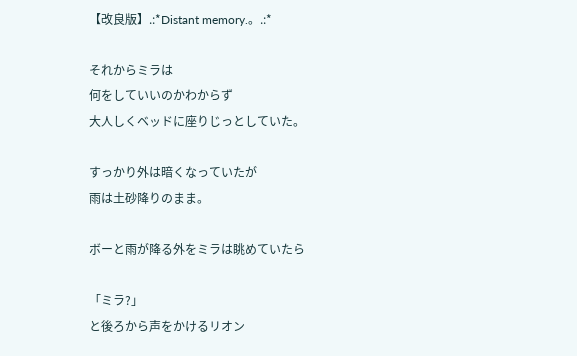【改良版】.:*Distant memory.。.:*

それからミラは
何をしていいのかわからず
大人しくベッドに座りじっとしていた。

すっかり外は暗くなっていたが
雨は土砂降りのまま。

ボーと雨が降る外をミラは眺めていたら

「ミラ?」
と後ろから声をかけるリオン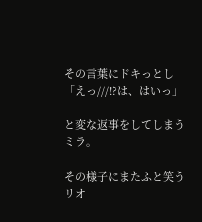その言葉にドキっとし
「えっ///!?は、はいっ」

と変な返事をしてしまうミラ。

その様子にまたふと笑うリオ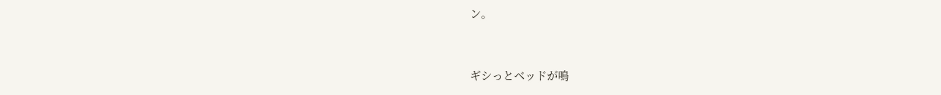ン。


ギシっとベッドが鳴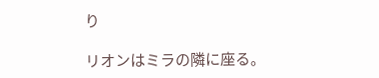り

リオンはミラの隣に座る。